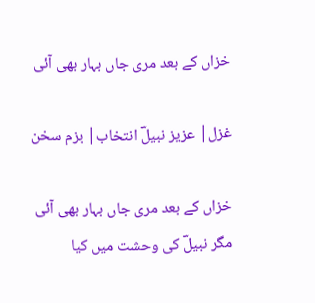خزاں کے بعد مری جاں بہار بھی آئی

غزل| عزیز نبیلؔ انتخاب| بزم سخن

خزاں کے بعد مری جاں بہار بھی آئی
مگر نبیلؔ کی وحشت میں کیا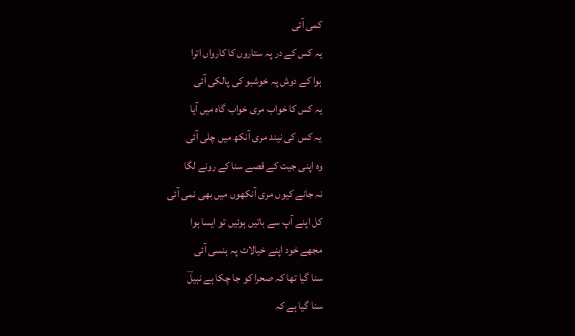کمی آئی
یہ کس کے در پہ ستاروں کا کارواں اترا
ہوا کے دوش پہ خوشبو کی پالکی آئی
یہ کس کا خواب مری خواب گاہ میں آیا
یہ کس کی نیند مری آنکھ میں چلی آئی
وہ اپنی جیت کے قصے سنا کے رونے لگا
نہ جانے کیوں مری آنکھوں میں بھی نمی آئی
کل اپنے آپ سے باتیں ہوئیں تو ایسا ہوا
مجھے خود اپنے خیالات پہ ہنسی آئی
سنا گیا تھا کہ صحرا کو جا چکا ہے نبیلؔ
سنا گیا ہے کہ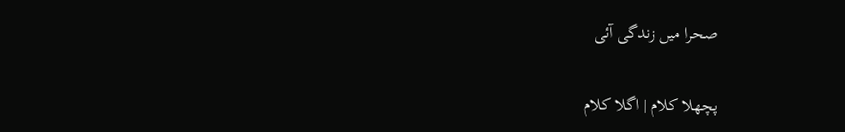صحرا میں زندگی آئی


پچھلا کلام | اگلا کلام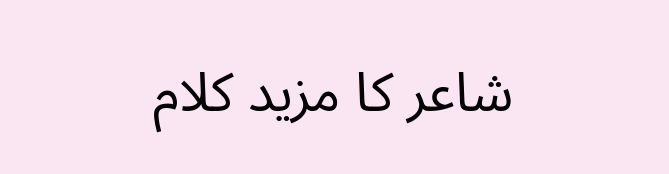شاعر کا مزید کلام